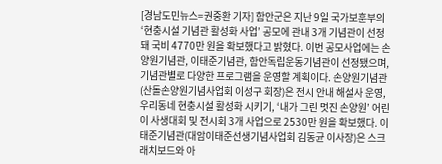[경남도민뉴스=권중환 기자] 함안군은 지난 9일 국가보훈부의 ‘현충시설 기념관 활성화 사업’ 공모에 관내 3개 기념관이 선정돼 국비 4770만 원을 확보했다고 밝혔다. 이번 공모사업에는 손양원기념관, 이태준기념관, 함안독립운동기념관이 선정됐으며, 기념관별로 다양한 프로그램을 운영할 계획이다. 손양원기념관(산돌손양원기념사업회 이성구 회장)은 전시 안내 해설사 운영, 우리동네 현충시설 활성화 시키기, ‘내가 그린 멋진 손양원’ 어린이 사생대회 및 전시회 3개 사업으로 2530만 원을 확보했다. 이태준기념관(대암이태준선생기념사업회 김동균 이사장)은 스크래치보드와 아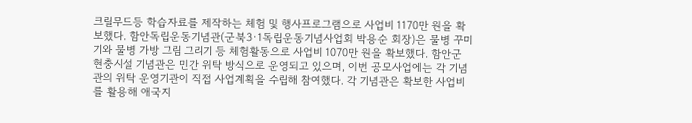크릴무드등 학습자료를 제작하는 체험 및 행사프로그램으로 사업비 1170만 원을 확보했다. 함안독립운동기념관(군북3·1독립운동기념사업회 박용순 회장)은 물병 꾸미기와 물병 가방 그림 그리기 등 체험활동으로 사업비 1070만 원을 확보했다. 함안군 현충시설 기념관은 민간 위탁 방식으로 운영되고 있으며, 이번 공모사업에는 각 기념관의 위탁 운영기관이 직접 사업계획을 수립해 참여했다. 각 기념관은 확보한 사업비를 활용해 애국지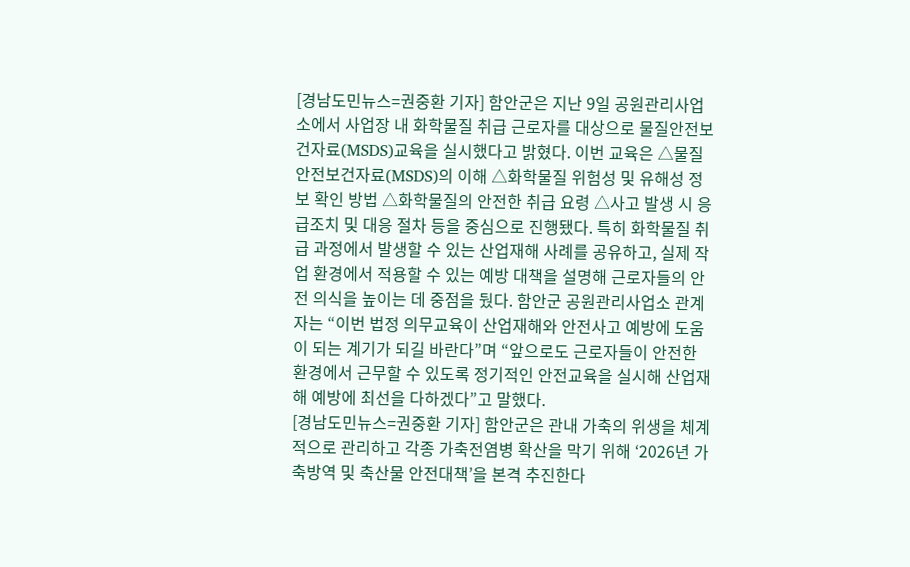[경남도민뉴스=권중환 기자] 함안군은 지난 9일 공원관리사업소에서 사업장 내 화학물질 취급 근로자를 대상으로 물질안전보건자료(MSDS)교육을 실시했다고 밝혔다. 이번 교육은 △물질안전보건자료(MSDS)의 이해 △화학물질 위험성 및 유해성 정보 확인 방법 △화학물질의 안전한 취급 요령 △사고 발생 시 응급조치 및 대응 절차 등을 중심으로 진행됐다. 특히 화학물질 취급 과정에서 발생할 수 있는 산업재해 사례를 공유하고, 실제 작업 환경에서 적용할 수 있는 예방 대책을 설명해 근로자들의 안전 의식을 높이는 데 중점을 뒀다. 함안군 공원관리사업소 관계자는 “이번 법정 의무교육이 산업재해와 안전사고 예방에 도움이 되는 계기가 되길 바란다”며 “앞으로도 근로자들이 안전한 환경에서 근무할 수 있도록 정기적인 안전교육을 실시해 산업재해 예방에 최선을 다하겠다”고 말했다.
[경남도민뉴스=권중환 기자] 함안군은 관내 가축의 위생을 체계적으로 관리하고 각종 가축전염병 확산을 막기 위해 ‘2026년 가축방역 및 축산물 안전대책’을 본격 추진한다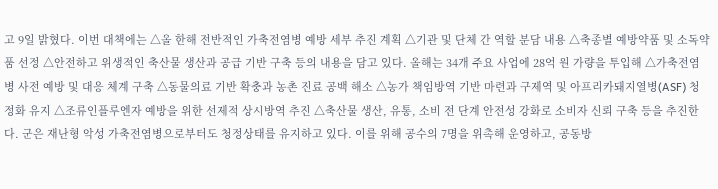고 9일 밝혔다. 이번 대책에는 △올 한해 전반적인 가축전염병 예방 세부 추진 계획 △기관 및 단체 간 역할 분담 내용 △축종별 예방약품 및 소독약품 선정 △안전하고 위생적인 축산물 생산과 공급 기반 구축 등의 내용을 담고 있다. 올해는 34개 주요 사업에 28억 원 가량을 투입해 △가축전염병 사전 예방 및 대응 체계 구축 △동물의료 기반 확충과 농촌 진료 공백 해소 △농가 책임방역 기반 마련과 구제역 및 아프리카돼지열병(ASF) 청정화 유지 △조류인플루엔자 예방을 위한 선제적 상시방역 추진 △축산물 생산, 유통, 소비 전 단계 안전성 강화로 소비자 신뢰 구축 등을 추진한다. 군은 재난형 악성 가축전염병으로부터도 청정상태를 유지하고 있다. 이를 위해 공수의 7명을 위촉해 운영하고, 공동방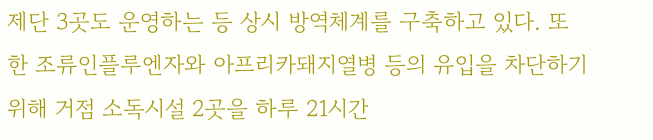제단 3곳도 운영하는 등 상시 방역체계를 구축하고 있다. 또한 조류인플루엔자와 아프리카돼지열병 등의 유입을 차단하기 위해 거점 소독시설 2곳을 하루 21시간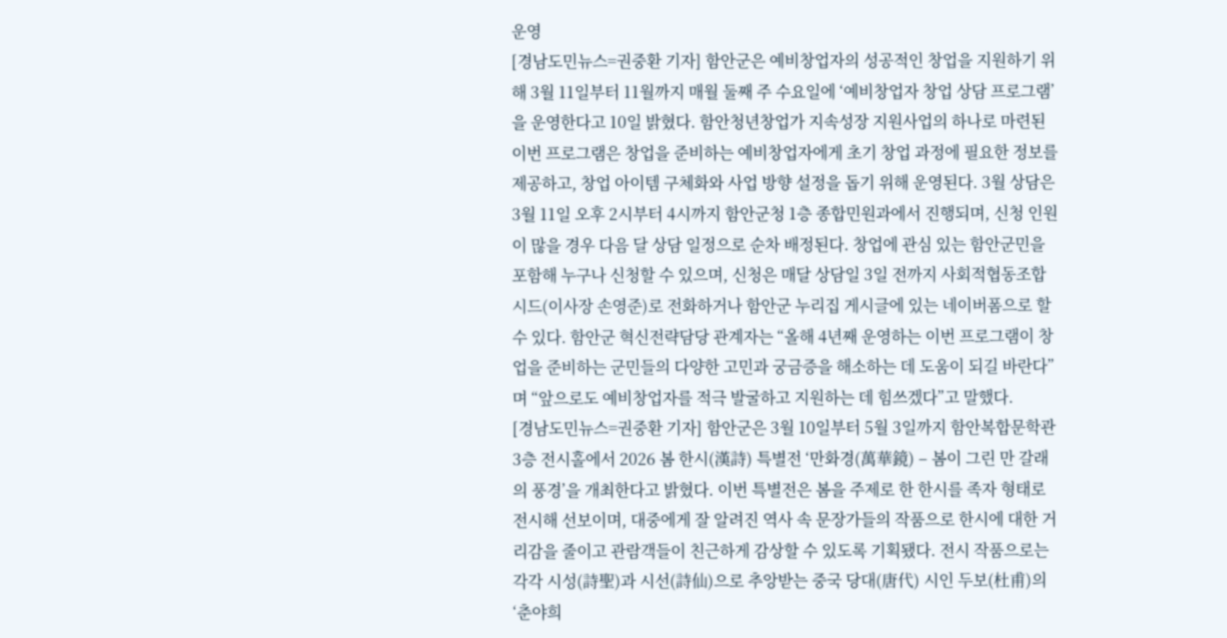운영
[경남도민뉴스=권중환 기자] 함안군은 예비창업자의 성공적인 창업을 지원하기 위해 3월 11일부터 11월까지 매월 둘째 주 수요일에 ‘예비창업자 창업 상담 프로그램’을 운영한다고 10일 밝혔다. 함안청년창업가 지속성장 지원사업의 하나로 마련된 이번 프로그램은 창업을 준비하는 예비창업자에게 초기 창업 과정에 필요한 정보를 제공하고, 창업 아이템 구체화와 사업 방향 설정을 돕기 위해 운영된다. 3월 상담은 3월 11일 오후 2시부터 4시까지 함안군청 1층 종합민원과에서 진행되며, 신청 인원이 많을 경우 다음 달 상담 일정으로 순차 배정된다. 창업에 관심 있는 함안군민을 포함해 누구나 신청할 수 있으며, 신청은 매달 상담일 3일 전까지 사회적협동조합 시드(이사장 손영준)로 전화하거나 함안군 누리집 게시글에 있는 네이버폼으로 할 수 있다. 함안군 혁신전략담당 관계자는 “올해 4년째 운영하는 이번 프로그램이 창업을 준비하는 군민들의 다양한 고민과 궁금증을 해소하는 데 도움이 되길 바란다”며 “앞으로도 예비창업자를 적극 발굴하고 지원하는 데 힘쓰겠다”고 말했다.
[경남도민뉴스=권중환 기자] 함안군은 3월 10일부터 5월 3일까지 함안복합문학관 3층 전시홀에서 2026 봄 한시(漢詩) 특별전 ‘만화경(萬華鏡) – 봄이 그린 만 갈래의 풍경’을 개최한다고 밝혔다. 이번 특별전은 봄을 주제로 한 한시를 족자 형태로 전시해 선보이며, 대중에게 잘 알려진 역사 속 문장가들의 작품으로 한시에 대한 거리감을 줄이고 관람객들이 친근하게 감상할 수 있도록 기획됐다. 전시 작품으로는 각각 시성(詩聖)과 시선(詩仙)으로 추앙받는 중국 당대(唐代) 시인 두보(杜甫)의 ‘춘야희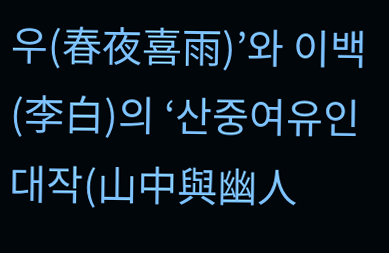우(春夜喜雨)’와 이백(李白)의 ‘산중여유인대작(山中與幽人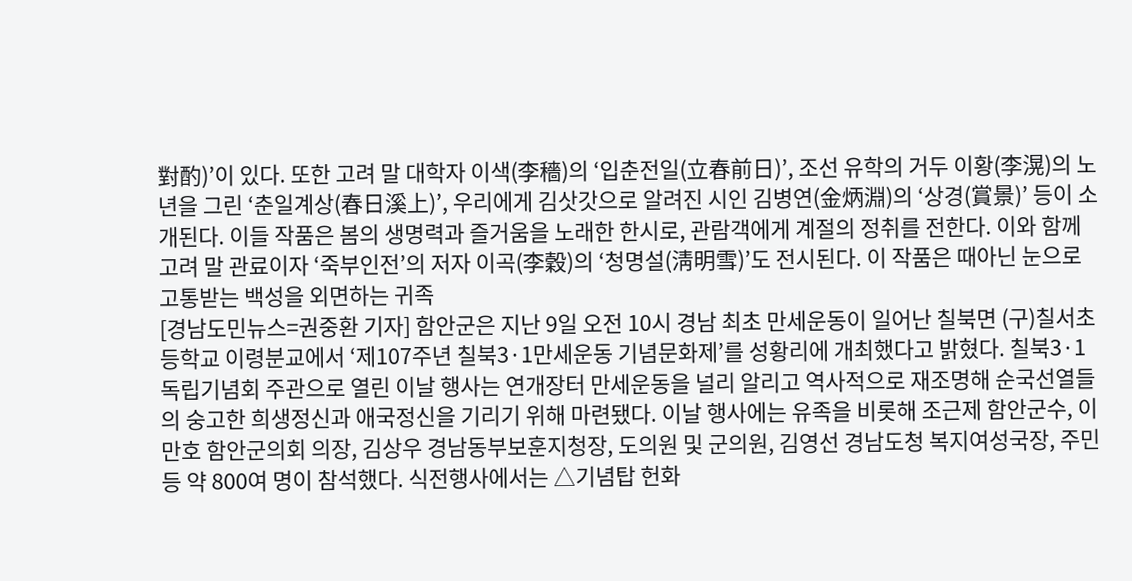對酌)’이 있다. 또한 고려 말 대학자 이색(李穡)의 ‘입춘전일(立春前日)’, 조선 유학의 거두 이황(李滉)의 노년을 그린 ‘춘일계상(春日溪上)’, 우리에게 김삿갓으로 알려진 시인 김병연(金炳淵)의 ‘상경(賞景)’ 등이 소개된다. 이들 작품은 봄의 생명력과 즐거움을 노래한 한시로, 관람객에게 계절의 정취를 전한다. 이와 함께 고려 말 관료이자 ‘죽부인전’의 저자 이곡(李穀)의 ‘청명설(淸明雪)’도 전시된다. 이 작품은 때아닌 눈으로 고통받는 백성을 외면하는 귀족
[경남도민뉴스=권중환 기자] 함안군은 지난 9일 오전 10시 경남 최초 만세운동이 일어난 칠북면 (구)칠서초등학교 이령분교에서 ‘제107주년 칠북3·1만세운동 기념문화제’를 성황리에 개최했다고 밝혔다. 칠북3·1독립기념회 주관으로 열린 이날 행사는 연개장터 만세운동을 널리 알리고 역사적으로 재조명해 순국선열들의 숭고한 희생정신과 애국정신을 기리기 위해 마련됐다. 이날 행사에는 유족을 비롯해 조근제 함안군수, 이만호 함안군의회 의장, 김상우 경남동부보훈지청장, 도의원 및 군의원, 김영선 경남도청 복지여성국장, 주민 등 약 800여 명이 참석했다. 식전행사에서는 △기념탑 헌화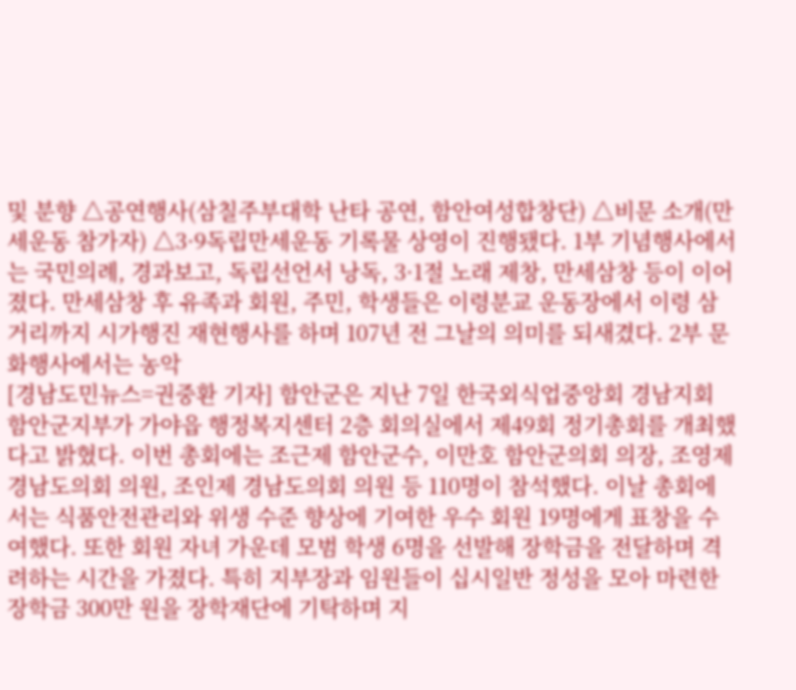및 분향 △공연행사(삼칠주부대학 난타 공연, 함안여성합창단) △비문 소개(만세운동 참가자) △3·9독립만세운동 기록물 상영이 진행됐다. 1부 기념행사에서는 국민의례, 경과보고, 독립선언서 낭독, 3·1절 노래 제창, 만세삼창 등이 이어졌다. 만세삼창 후 유족과 회원, 주민, 학생들은 이령분교 운동장에서 이령 삼거리까지 시가행진 재현행사를 하며 107년 전 그날의 의미를 되새겼다. 2부 문화행사에서는 농악
[경남도민뉴스=권중환 기자] 함안군은 지난 7일 한국외식업중앙회 경남지회 함안군지부가 가야읍 행정복지센터 2층 회의실에서 제49회 정기총회를 개최했다고 밝혔다. 이번 총회에는 조근제 함안군수, 이만호 함안군의회 의장, 조영제 경남도의회 의원, 조인제 경남도의회 의원 등 110명이 참석했다. 이날 총회에서는 식품안전관리와 위생 수준 향상에 기여한 우수 회원 19명에게 표창을 수여했다. 또한 회원 자녀 가운데 모범 학생 6명을 선발해 장학금을 전달하며 격려하는 시간을 가졌다. 특히 지부장과 임원들이 십시일반 정성을 모아 마련한 장학금 300만 원을 장학재단에 기탁하며 지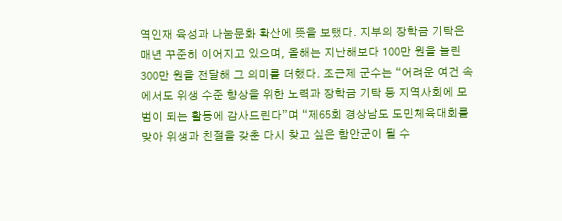역인재 육성과 나눔문화 확산에 뜻을 보탰다. 지부의 장학금 기탁은 매년 꾸준히 이어지고 있으며, 올해는 지난해보다 100만 원을 늘린 300만 원을 전달해 그 의미를 더했다. 조근제 군수는 “어려운 여건 속에서도 위생 수준 향상을 위한 노력과 장학금 기탁 등 지역사회에 모범이 되는 활동에 감사드린다”며 “제65회 경상남도 도민체육대회를 맞아 위생과 친절을 갖춘 다시 찾고 싶은 함안군이 될 수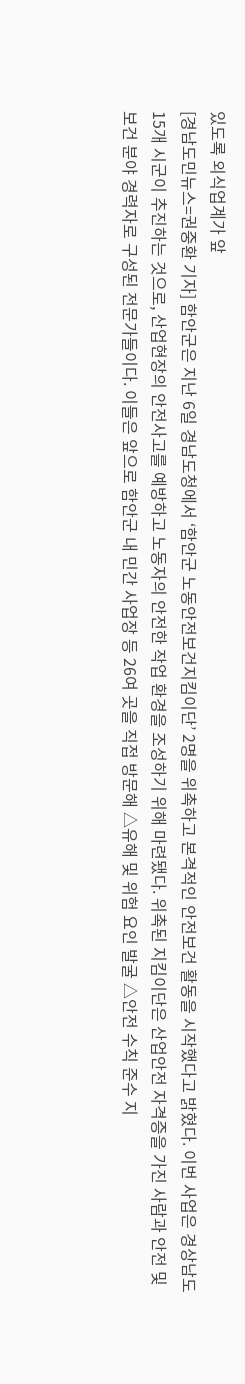있도록 외식업계가 앞
[경남도민뉴스=권중환 기자] 함안군은 지난 6일 경남도청에서 ‘함안군 노동안전보건지킴이단’ 2명을 위촉하고 본격적인 안전보건 활동을 시작했다고 밝혔다. 이번 사업은 경상남도 15개 시군이 추진하는 것으로, 산업현장의 안전사고를 예방하고 노동자의 안전한 작업 환경을 조성하기 위해 마련됐다. 위촉된 지킴이단은 산업안전 자격증을 가진 사람과 안전 및 보건 분야 경력자로 구성된 전문가들이다. 이들은 앞으로 함안군 내 민간 사업장 등 26여 곳을 직접 방문해 △유해 및 위험 요인 발굴 △안전 수칙 준수 지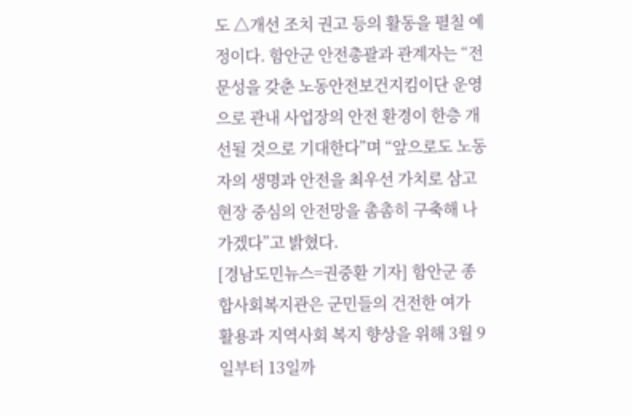도 △개선 조치 권고 등의 활동을 펼칠 예정이다. 함안군 안전총괄과 관계자는 “전문성을 갖춘 노동안전보건지킴이단 운영으로 관내 사업장의 안전 환경이 한층 개선될 것으로 기대한다”며 “앞으로도 노동자의 생명과 안전을 최우선 가치로 삼고 현장 중심의 안전망을 촘촘히 구축해 나가겠다”고 밝혔다.
[경남도민뉴스=권중환 기자] 함안군 종합사회복지관은 군민들의 건전한 여가 활용과 지역사회 복지 향상을 위해 3월 9일부터 13일까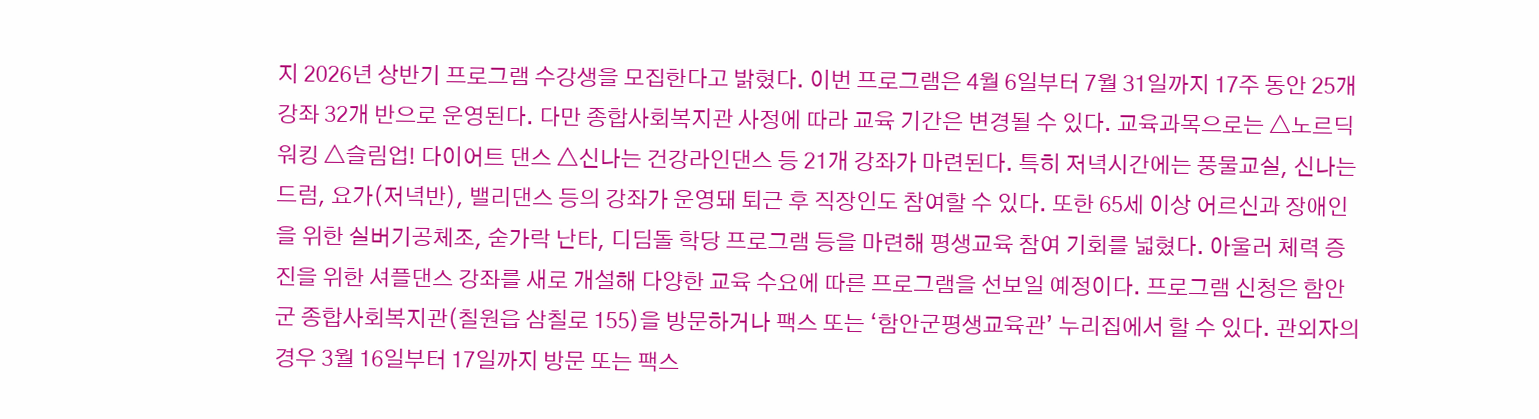지 2026년 상반기 프로그램 수강생을 모집한다고 밝혔다. 이번 프로그램은 4월 6일부터 7월 31일까지 17주 동안 25개 강좌 32개 반으로 운영된다. 다만 종합사회복지관 사정에 따라 교육 기간은 변경될 수 있다. 교육과목으로는 △노르딕워킹 △슬림업! 다이어트 댄스 △신나는 건강라인댄스 등 21개 강좌가 마련된다. 특히 저녁시간에는 풍물교실, 신나는 드럼, 요가(저녁반), 밸리댄스 등의 강좌가 운영돼 퇴근 후 직장인도 참여할 수 있다. 또한 65세 이상 어르신과 장애인을 위한 실버기공체조, 숟가락 난타, 디딤돌 학당 프로그램 등을 마련해 평생교육 참여 기회를 넓혔다. 아울러 체력 증진을 위한 셔플댄스 강좌를 새로 개설해 다양한 교육 수요에 따른 프로그램을 선보일 예정이다. 프로그램 신청은 함안군 종합사회복지관(칠원읍 삼칠로 155)을 방문하거나 팩스 또는 ‘함안군평생교육관’ 누리집에서 할 수 있다. 관외자의 경우 3월 16일부터 17일까지 방문 또는 팩스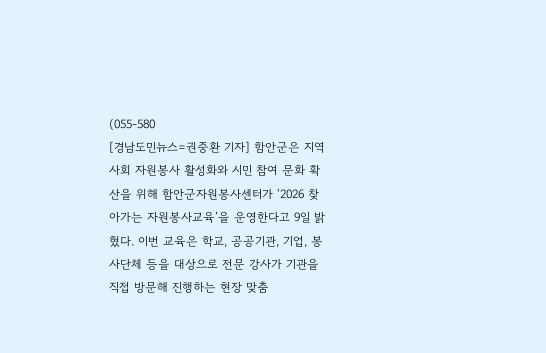(055-580
[경남도민뉴스=권중환 기자] 함안군은 지역사회 자원봉사 활성화와 시민 참여 문화 확산을 위해 함안군자원봉사센터가 ‘2026 찾아가는 자원봉사교육’을 운영한다고 9일 밝혔다. 이번 교육은 학교, 공공기관, 기업, 봉사단체 등을 대상으로 전문 강사가 기관을 직접 방문해 진행하는 현장 맞춤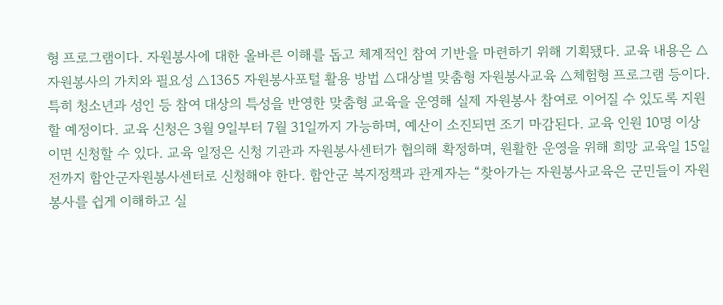형 프로그램이다. 자원봉사에 대한 올바른 이해를 돕고 체계적인 참여 기반을 마련하기 위해 기획됐다. 교육 내용은 △자원봉사의 가치와 필요성 △1365 자원봉사포털 활용 방법 △대상별 맞춤형 자원봉사교육 △체험형 프로그램 등이다. 특히 청소년과 성인 등 참여 대상의 특성을 반영한 맞춤형 교육을 운영해 실제 자원봉사 참여로 이어질 수 있도록 지원할 예정이다. 교육 신청은 3월 9일부터 7월 31일까지 가능하며, 예산이 소진되면 조기 마감된다. 교육 인원 10명 이상이면 신청할 수 있다. 교육 일정은 신청 기관과 자원봉사센터가 협의해 확정하며, 원활한 운영을 위해 희망 교육일 15일 전까지 함안군자원봉사센터로 신청해야 한다. 함안군 복지정책과 관계자는 “찾아가는 자원봉사교육은 군민들이 자원봉사를 쉽게 이해하고 실